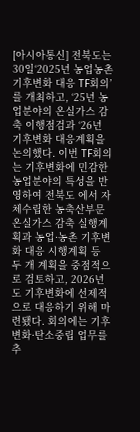[아시아통신] 전북도는 30일‘2025년 농업농촌 기후변화 대응 TF회의’를 개최하고, ‘25년 농업분야의 온실가스 감축 이행점검과 ‘26년 기후변화 대응계획을 논의했다. 이번 TF회의는 기후변화에 민감한 농업분야의 특성을 반영하여 전북도 에서 자체수립한 농축산부문 온실가스 감축 실행계획과 농업·농촌 기후변화 대응 시행계획 등 두 개 계획을 중점적으로 검토하고, 2026년도 기후변화에 선제적으로 대응하기 위해 마련됐다. 회의에는 기후변화·탄소중립 업무를 추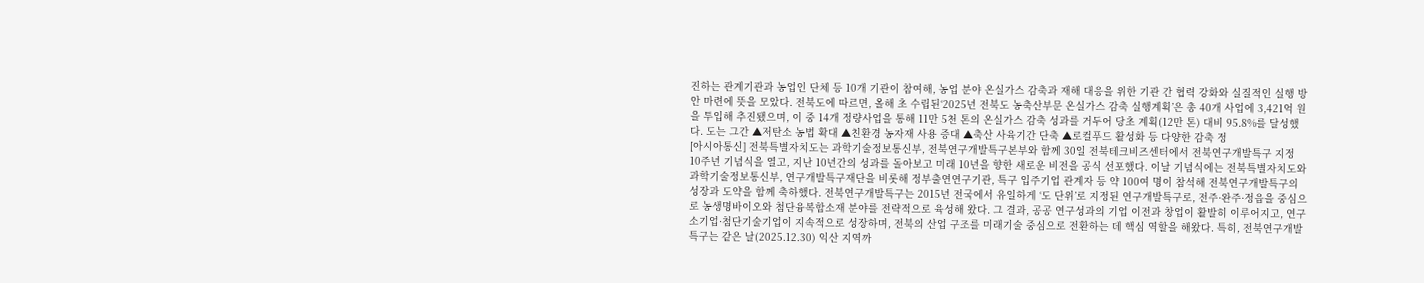진하는 관계기관과 농업인 단체 등 10개 기관이 참여해, 농업 분야 온실가스 감축과 재해 대응을 위한 기관 간 협력 강화와 실질적인 실행 방안 마련에 뜻을 모았다. 전북도에 따르면, 올해 초 수립된‘2025년 전북도 농축산부문 온실가스 감축 실행계획’은 총 40개 사업에 3,421억 원을 투입해 추진됐으며, 이 중 14개 정량사업을 통해 11만 5천 톤의 온실가스 감축 성과를 거두어 당초 계획(12만 톤) 대비 95.8%를 달성했다. 도는 그간 ▲저탄소 농법 확대 ▲친환경 농자재 사용 증대 ▲축산 사육기간 단축 ▲로컬푸드 활성화 등 다양한 감축 정
[아시아통신] 전북특별자치도는 과학기술정보통신부, 전북연구개발특구본부와 함께 30일 전북테크비즈센터에서 전북연구개발특구 지정 10주년 기념식을 열고, 지난 10년간의 성과를 돌아보고 미래 10년을 향한 새로운 비전을 공식 선포했다. 이날 기념식에는 전북특별자치도와 과학기술정보통신부, 연구개발특구재단을 비롯해 정부출연연구기관, 특구 입주기업 관계자 등 약 100여 명이 참석해 전북연구개발특구의 성장과 도약을 함께 축하했다. 전북연구개발특구는 2015년 전국에서 유일하게 ‘도 단위’로 지정된 연구개발특구로, 전주·완주·정읍을 중심으로 농생명바이오와 첨단융복합소재 분야를 전략적으로 육성해 왔다. 그 결과, 공공 연구성과의 기업 이전과 창업이 활발히 이루어지고, 연구소기업·첨단기술기업이 지속적으로 성장하며, 전북의 산업 구조를 미래기술 중심으로 전환하는 데 핵심 역할을 해왔다. 특히, 전북연구개발특구는 같은 날(2025.12.30) 익산 지역까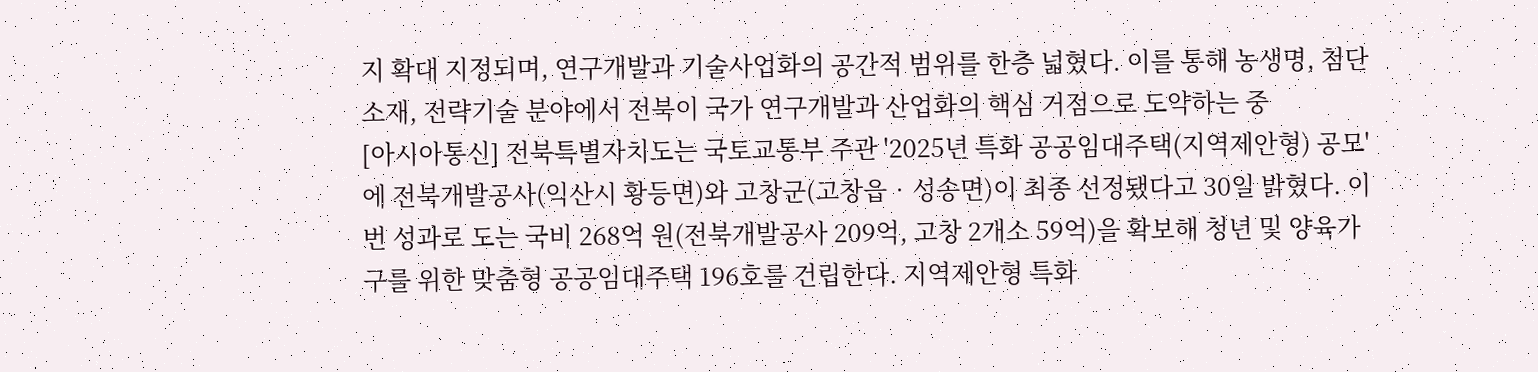지 확대 지정되며, 연구개발과 기술사업화의 공간적 범위를 한층 넓혔다. 이를 통해 농생명, 첨단소재, 전략기술 분야에서 전북이 국가 연구개발과 산업화의 핵심 거점으로 도약하는 중
[아시아통신] 전북특별자치도는 국토교통부 주관 '2025년 특화 공공임대주택(지역제안형) 공모'에 전북개발공사(익산시 황등면)와 고창군(고창읍‧성송면)이 최종 선정됐다고 30일 밝혔다. 이번 성과로 도는 국비 268억 원(전북개발공사 209억, 고창 2개소 59억)을 확보해 청년 및 양육가구를 위한 맞춤형 공공임대주택 196호를 건립한다. 지역제안형 특화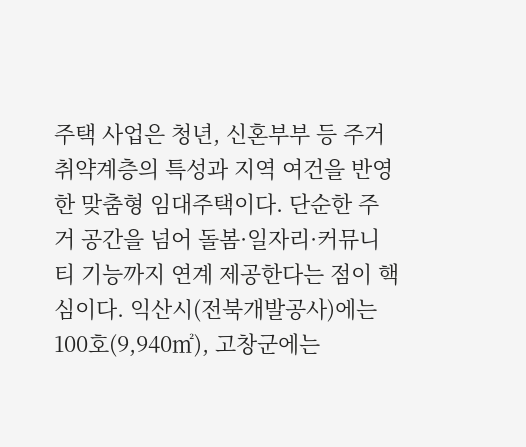주택 사업은 청년, 신혼부부 등 주거 취약계층의 특성과 지역 여건을 반영한 맞춤형 임대주택이다. 단순한 주거 공간을 넘어 돌봄·일자리·커뮤니티 기능까지 연계 제공한다는 점이 핵심이다. 익산시(전북개발공사)에는 100호(9,940㎡), 고창군에는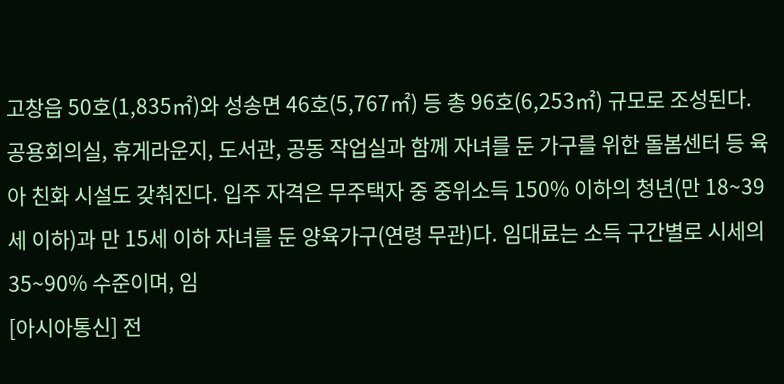고창읍 50호(1,835㎡)와 성송면 46호(5,767㎡) 등 총 96호(6,253㎡) 규모로 조성된다. 공용회의실, 휴게라운지, 도서관, 공동 작업실과 함께 자녀를 둔 가구를 위한 돌봄센터 등 육아 친화 시설도 갖춰진다. 입주 자격은 무주택자 중 중위소득 150% 이하의 청년(만 18~39세 이하)과 만 15세 이하 자녀를 둔 양육가구(연령 무관)다. 임대료는 소득 구간별로 시세의 35~90% 수준이며, 임
[아시아통신] 전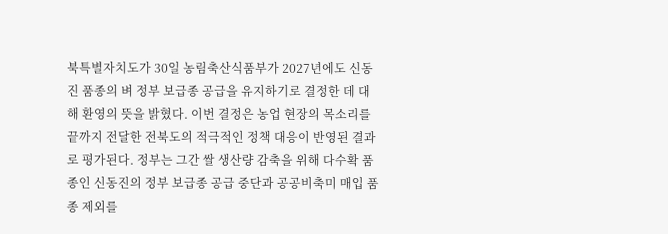북특별자치도가 30일 농림축산식품부가 2027년에도 신동진 품종의 벼 정부 보급종 공급을 유지하기로 결정한 데 대해 환영의 뜻을 밝혔다. 이번 결정은 농업 현장의 목소리를 끝까지 전달한 전북도의 적극적인 정책 대응이 반영된 결과로 평가된다. 정부는 그간 쌀 생산량 감축을 위해 다수확 품종인 신동진의 정부 보급종 공급 중단과 공공비축미 매입 품종 제외를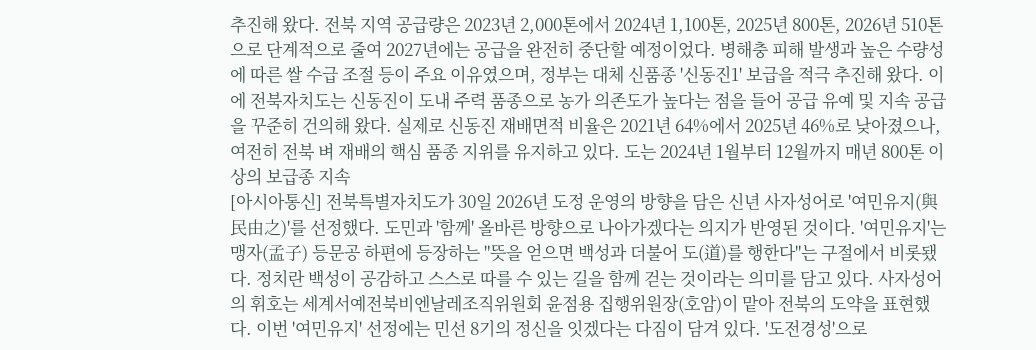추진해 왔다. 전북 지역 공급량은 2023년 2,000톤에서 2024년 1,100톤, 2025년 800톤, 2026년 510톤으로 단계적으로 줄여 2027년에는 공급을 완전히 중단할 예정이었다. 병해충 피해 발생과 높은 수량성에 따른 쌀 수급 조절 등이 주요 이유였으며, 정부는 대체 신품종 '신동진1' 보급을 적극 추진해 왔다. 이에 전북자치도는 신동진이 도내 주력 품종으로 농가 의존도가 높다는 점을 들어 공급 유예 및 지속 공급을 꾸준히 건의해 왔다. 실제로 신동진 재배면적 비율은 2021년 64%에서 2025년 46%로 낮아졌으나, 여전히 전북 벼 재배의 핵심 품종 지위를 유지하고 있다. 도는 2024년 1월부터 12월까지 매년 800톤 이상의 보급종 지속
[아시아통신] 전북특별자치도가 30일 2026년 도정 운영의 방향을 담은 신년 사자성어로 '여민유지(與民由之)'를 선정했다. 도민과 '함께' 올바른 방향으로 나아가겠다는 의지가 반영된 것이다. '여민유지'는 맹자(孟子) 등문공 하편에 등장하는 "뜻을 얻으면 백성과 더불어 도(道)를 행한다"는 구절에서 비롯됐다. 정치란 백성이 공감하고 스스로 따를 수 있는 길을 함께 걷는 것이라는 의미를 담고 있다. 사자성어의 휘호는 세계서예전북비엔날레조직위원회 윤점용 집행위원장(호암)이 맡아 전북의 도약을 표현했다. 이번 '여민유지' 선정에는 민선 8기의 정신을 잇겠다는 다짐이 담겨 있다. '도전경성'으로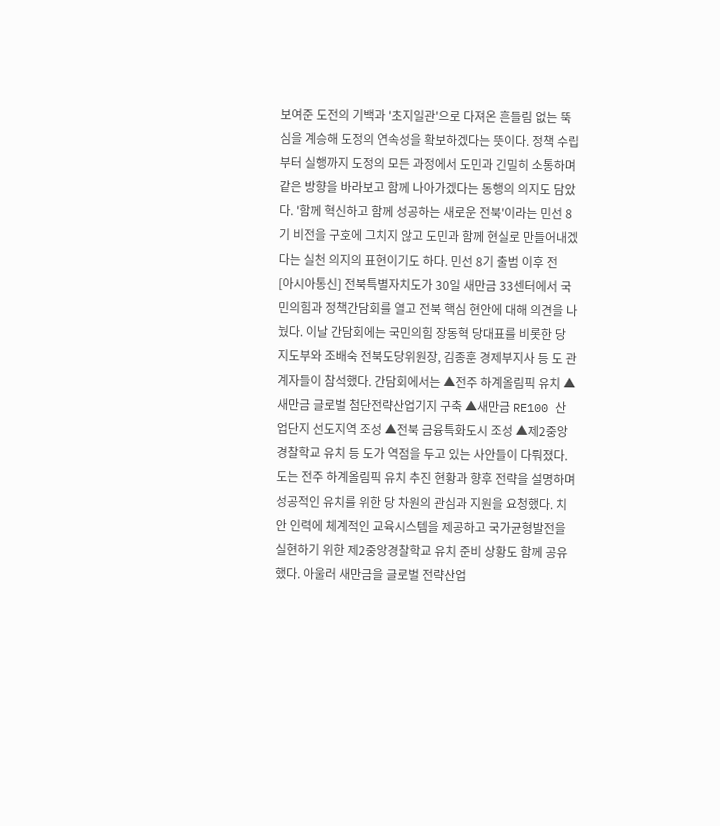보여준 도전의 기백과 '초지일관'으로 다져온 흔들림 없는 뚝심을 계승해 도정의 연속성을 확보하겠다는 뜻이다. 정책 수립부터 실행까지 도정의 모든 과정에서 도민과 긴밀히 소통하며 같은 방향을 바라보고 함께 나아가겠다는 동행의 의지도 담았다. '함께 혁신하고 함께 성공하는 새로운 전북'이라는 민선 8기 비전을 구호에 그치지 않고 도민과 함께 현실로 만들어내겠다는 실천 의지의 표현이기도 하다. 민선 8기 출범 이후 전
[아시아통신] 전북특별자치도가 30일 새만금 33센터에서 국민의힘과 정책간담회를 열고 전북 핵심 현안에 대해 의견을 나눴다. 이날 간담회에는 국민의힘 장동혁 당대표를 비롯한 당 지도부와 조배숙 전북도당위원장, 김종훈 경제부지사 등 도 관계자들이 참석했다. 간담회에서는 ▲전주 하계올림픽 유치 ▲새만금 글로벌 첨단전략산업기지 구축 ▲새만금 RE100 산업단지 선도지역 조성 ▲전북 금융특화도시 조성 ▲제2중앙경찰학교 유치 등 도가 역점을 두고 있는 사안들이 다뤄졌다. 도는 전주 하계올림픽 유치 추진 현황과 향후 전략을 설명하며 성공적인 유치를 위한 당 차원의 관심과 지원을 요청했다. 치안 인력에 체계적인 교육시스템을 제공하고 국가균형발전을 실현하기 위한 제2중앙경찰학교 유치 준비 상황도 함께 공유했다. 아울러 새만금을 글로벌 전략산업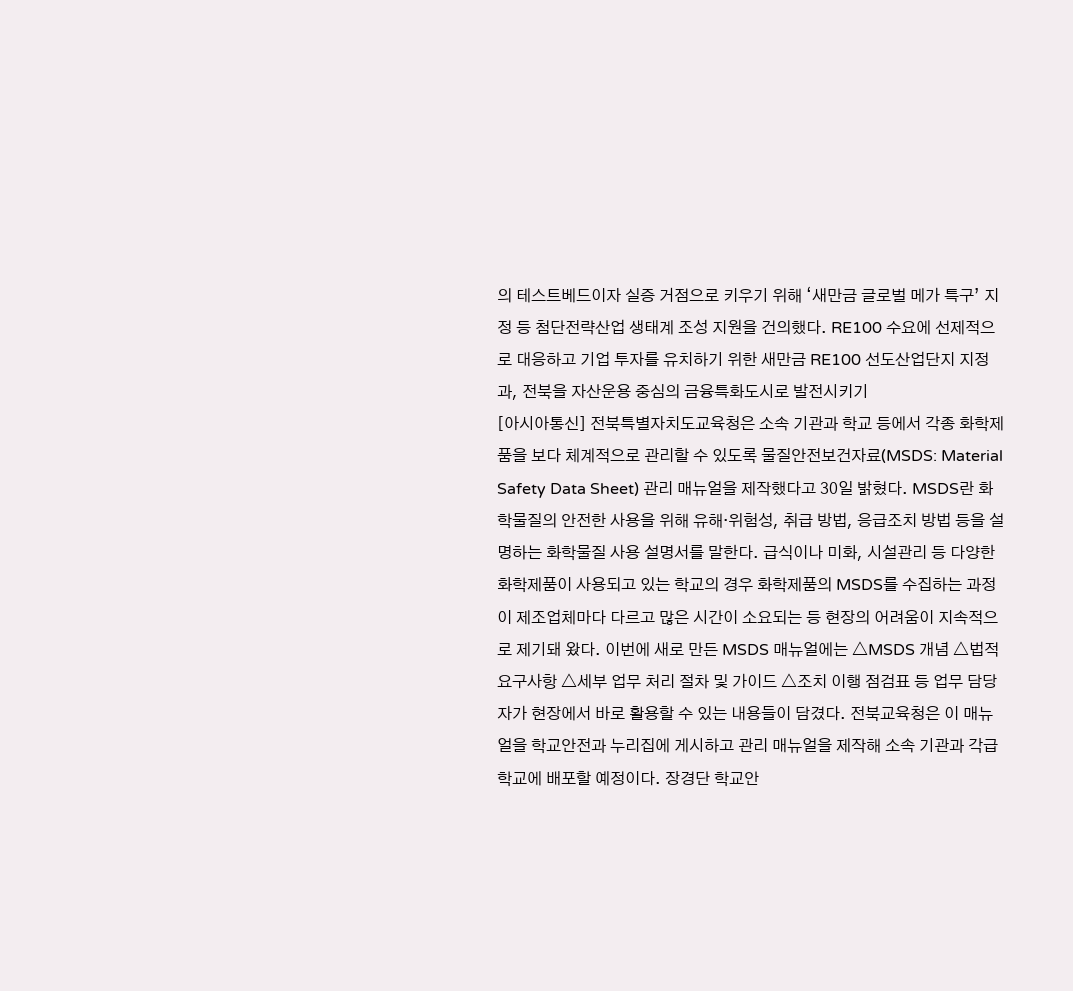의 테스트베드이자 실증 거점으로 키우기 위해 ‘새만금 글로벌 메가 특구’ 지정 등 첨단전략산업 생태계 조성 지원을 건의했다. RE100 수요에 선제적으로 대응하고 기업 투자를 유치하기 위한 새만금 RE100 선도산업단지 지정과, 전북을 자산운용 중심의 금융특화도시로 발전시키기
[아시아통신] 전북특별자치도교육청은 소속 기관과 학교 등에서 각종 화학제품을 보다 체계적으로 관리할 수 있도록 물질안전보건자료(MSDS: Material Safety Data Sheet) 관리 매뉴얼을 제작했다고 30일 밝혔다. MSDS란 화학물질의 안전한 사용을 위해 유해‧위험성, 취급 방법, 응급조치 방법 등을 설명하는 화학물질 사용 설명서를 말한다. 급식이나 미화, 시설관리 등 다양한 화학제품이 사용되고 있는 학교의 경우 화학제품의 MSDS를 수집하는 과정이 제조업체마다 다르고 많은 시간이 소요되는 등 현장의 어려움이 지속적으로 제기돼 왔다. 이번에 새로 만든 MSDS 매뉴얼에는 △MSDS 개념 △법적 요구사항 △세부 업무 처리 절차 및 가이드 △조치 이행 점검표 등 업무 담당자가 현장에서 바로 활용할 수 있는 내용들이 담겼다. 전북교육청은 이 매뉴얼을 학교안전과 누리집에 게시하고 관리 매뉴얼을 제작해 소속 기관과 각급 학교에 배포할 예정이다. 장경단 학교안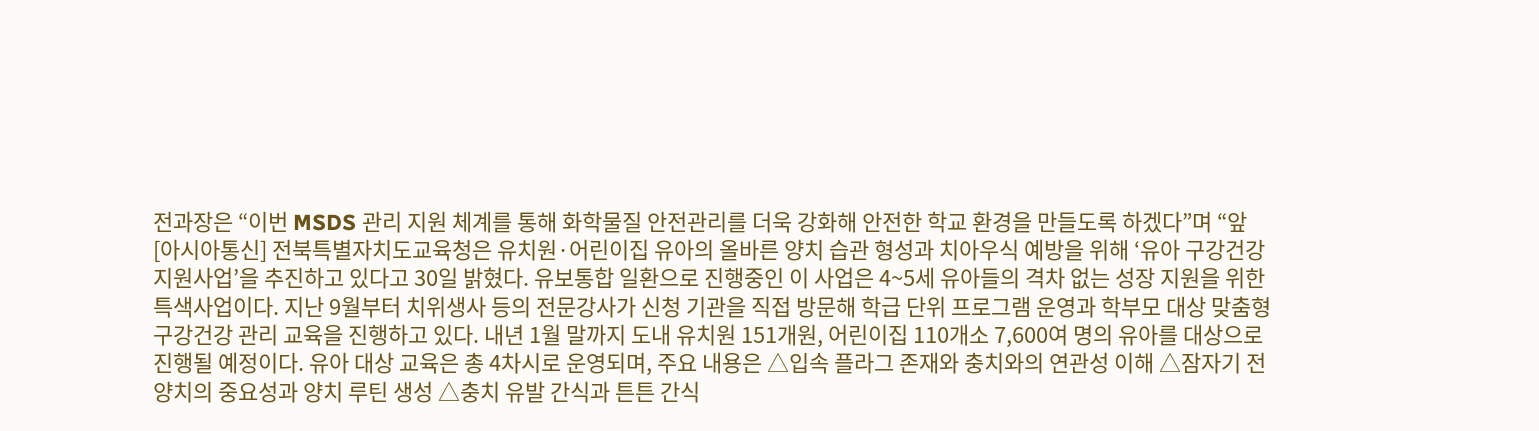전과장은 “이번 MSDS 관리 지원 체계를 통해 화학물질 안전관리를 더욱 강화해 안전한 학교 환경을 만들도록 하겠다”며 “앞
[아시아통신] 전북특별자치도교육청은 유치원·어린이집 유아의 올바른 양치 습관 형성과 치아우식 예방을 위해 ‘유아 구강건강 지원사업’을 추진하고 있다고 30일 밝혔다. 유보통합 일환으로 진행중인 이 사업은 4~5세 유아들의 격차 없는 성장 지원을 위한 특색사업이다. 지난 9월부터 치위생사 등의 전문강사가 신청 기관을 직접 방문해 학급 단위 프로그램 운영과 학부모 대상 맞춤형 구강건강 관리 교육을 진행하고 있다. 내년 1월 말까지 도내 유치원 151개원, 어린이집 110개소 7,600여 명의 유아를 대상으로 진행될 예정이다. 유아 대상 교육은 총 4차시로 운영되며, 주요 내용은 △입속 플라그 존재와 충치와의 연관성 이해 △잠자기 전 양치의 중요성과 양치 루틴 생성 △충치 유발 간식과 튼튼 간식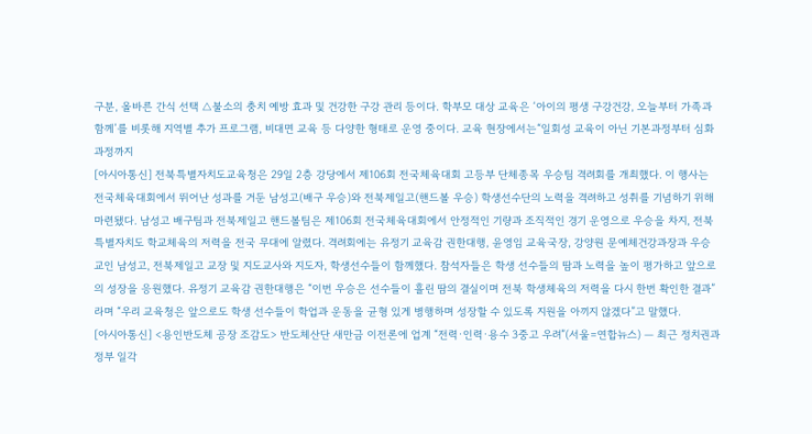구분, 올바른 간식 선택 △불소의 충치 예방 효과 및 건강한 구강 관리 등이다. 학부모 대상 교육은 ‘아이의 평생 구강건강, 오늘부터 가족과 함께’를 비롯해 지역별 추가 프로그램, 비대면 교육 등 다양한 형태로 운영 중이다. 교육 현장에서는“일회성 교육이 아닌 기본과정부터 심화 과정까지
[아시아통신] 전북특별자치도교육청은 29일 2층 강당에서 제106회 전국체육대회 고등부 단체종목 우승팀 격려회를 개최했다. 이 행사는 전국체육대회에서 뛰어난 성과를 거둔 남성고(배구 우승)와 전북제일고(핸드볼 우승) 학생선수단의 노력을 격려하고 성취를 기념하기 위해 마련됐다. 남성고 배구팀과 전북제일고 핸드볼팀은 제106회 전국체육대회에서 안정적인 기량과 조직적인 경기 운영으로 우승을 차지, 전북특별자치도 학교체육의 저력을 전국 무대에 알렸다. 격려회에는 유정기 교육감 권한대행, 윤영임 교육국장, 강양원 문예체건강과장과 우승교인 남성고, 전북제일고 교장 및 지도교사와 지도자, 학생선수들이 함께했다. 참석자들은 학생 선수들의 땀과 노력을 높이 평가하고 앞으로의 성장을 응원했다. 유정기 교육감 권한대행은 “이번 우승은 선수들이 흘린 땀의 결실이며 전북 학생체육의 저력을 다시 한번 확인한 결과”라며 “우리 교육청은 앞으로도 학생 선수들이 학업과 운동을 균형 있게 병행하며 성장할 수 있도록 지원을 아끼지 않겠다”고 말했다.
[아시아통신] <용인반도체 공장 조감도> 반도체산단 새만금 이전론에 업계 “전력·인력·용수 3중고 우려”(서울=연합뉴스) — 최근 정치권과 정부 일각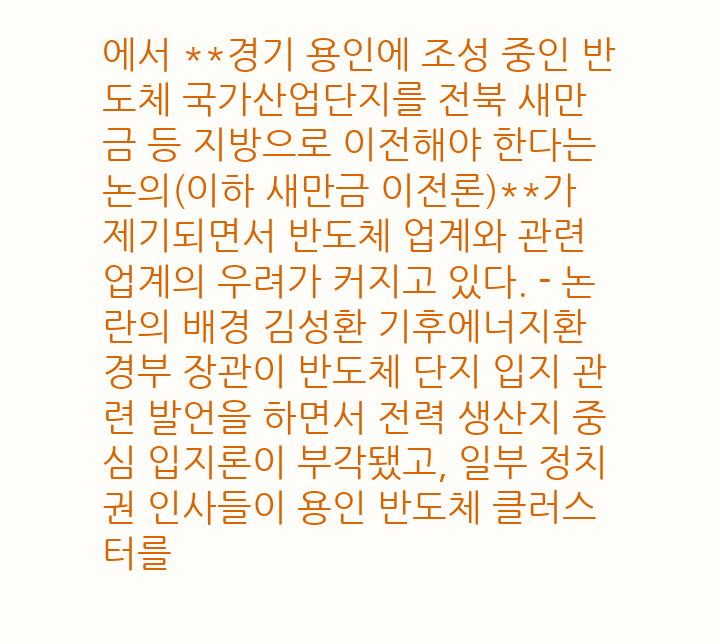에서 **경기 용인에 조성 중인 반도체 국가산업단지를 전북 새만금 등 지방으로 이전해야 한다는 논의(이하 새만금 이전론)**가 제기되면서 반도체 업계와 관련 업계의 우려가 커지고 있다. - 논란의 배경 김성환 기후에너지환경부 장관이 반도체 단지 입지 관련 발언을 하면서 전력 생산지 중심 입지론이 부각됐고, 일부 정치권 인사들이 용인 반도체 클러스터를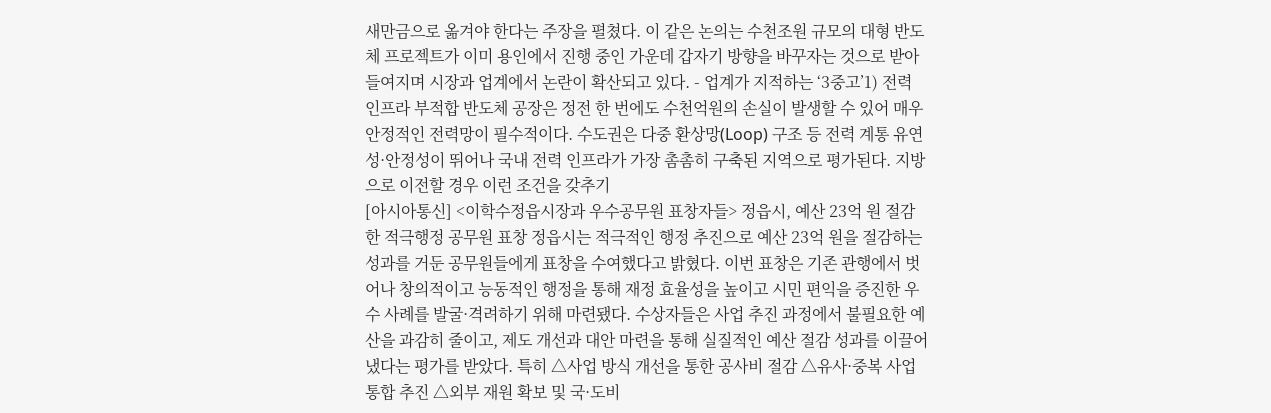새만금으로 옮겨야 한다는 주장을 펼쳤다. 이 같은 논의는 수천조원 규모의 대형 반도체 프로젝트가 이미 용인에서 진행 중인 가운데 갑자기 방향을 바꾸자는 것으로 받아들여지며 시장과 업계에서 논란이 확산되고 있다. - 업계가 지적하는 ‘3중고’1) 전력 인프라 부적합 반도체 공장은 정전 한 번에도 수천억원의 손실이 발생할 수 있어 매우 안정적인 전력망이 필수적이다. 수도권은 다중 환상망(Loop) 구조 등 전력 계통 유연성·안정성이 뛰어나 국내 전력 인프라가 가장 촘촘히 구축된 지역으로 평가된다. 지방으로 이전할 경우 이런 조건을 갖추기
[아시아통신] <이학수정읍시장과 우수공무원 표창자들> 정읍시, 예산 23억 원 절감한 적극행정 공무원 표창 정읍시는 적극적인 행정 추진으로 예산 23억 원을 절감하는 성과를 거둔 공무원들에게 표창을 수여했다고 밝혔다. 이번 표창은 기존 관행에서 벗어나 창의적이고 능동적인 행정을 통해 재정 효율성을 높이고 시민 편익을 증진한 우수 사례를 발굴·격려하기 위해 마련됐다. 수상자들은 사업 추진 과정에서 불필요한 예산을 과감히 줄이고, 제도 개선과 대안 마련을 통해 실질적인 예산 절감 성과를 이끌어냈다는 평가를 받았다. 특히 △사업 방식 개선을 통한 공사비 절감 △유사·중복 사업 통합 추진 △외부 재원 확보 및 국·도비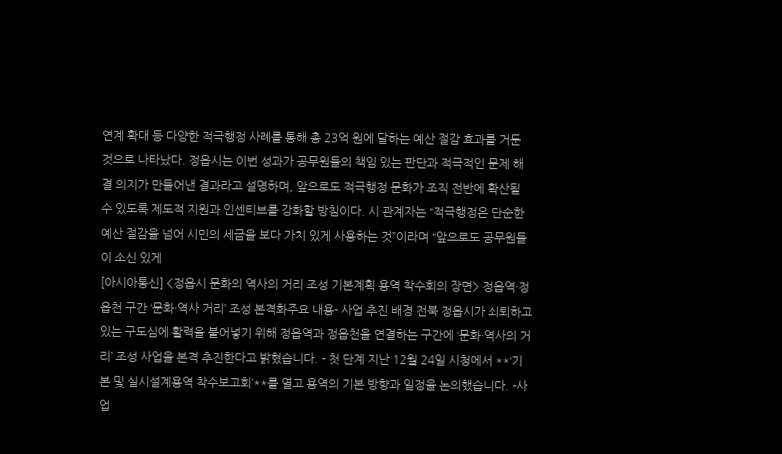연계 확대 등 다양한 적극행정 사례를 통해 총 23억 원에 달하는 예산 절감 효과를 거둔 것으로 나타났다. 정읍시는 이번 성과가 공무원들의 책임 있는 판단과 적극적인 문제 해결 의지가 만들어낸 결과라고 설명하며, 앞으로도 적극행정 문화가 조직 전반에 확산될 수 있도록 제도적 지원과 인센티브를 강화할 방침이다. 시 관계자는 “적극행정은 단순한 예산 절감을 넘어 시민의 세금을 보다 가치 있게 사용하는 것”이라며 “앞으로도 공무원들이 소신 있게
[아시아통신] <정읍시 문화의 역사의 거리 조성 기본계획 용역 착수회의 장면> 정읍역·정읍천 구간 ‘문화·역사 거리’ 조성 본격화주요 내용- 사업 추진 배경 전북 정읍시가 쇠퇴하고 있는 구도심에 활력을 불어넣기 위해 정읍역과 정읍천을 연결하는 구간에 ‘문화·역사의 거리’ 조성 사업을 본격 추진한다고 밝혔습니다. - 첫 단계 지난 12월 24일 시청에서 **‘기본 및 실시설계용역 착수보고회’**를 열고 용역의 기본 방향과 일정을 논의했습니다. -사업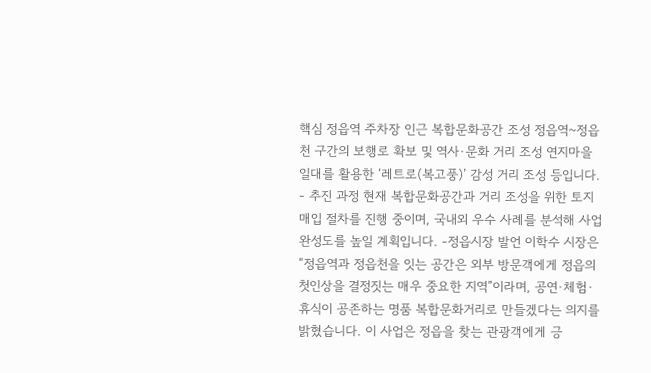핵심 정읍역 주차장 인근 복합문화공간 조성 정읍역~정읍천 구간의 보행로 확보 및 역사·문화 거리 조성 연지마을 일대를 활용한 ‘레트로(복고풍)’ 감성 거리 조성 등입니다. - 추진 과정 현재 복합문화공간과 거리 조성을 위한 토지 매입 절차를 진행 중이며, 국내외 우수 사례를 분석해 사업 완성도를 높일 계획입니다. -정읍시장 발언 이학수 시장은 “정읍역과 정읍천을 잇는 공간은 외부 방문객에게 정읍의 첫인상을 결정짓는 매우 중요한 지역”이라며, 공연·체험·휴식이 공존하는 명품 복합문화거리로 만들겠다는 의지를 밝혔습니다. 이 사업은 정읍을 찾는 관광객에게 긍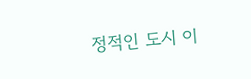정적인 도시 이